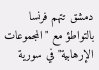دمشق تتهم فرنسا بالتواطؤ مع "المجموعات الإرهابية" في سورية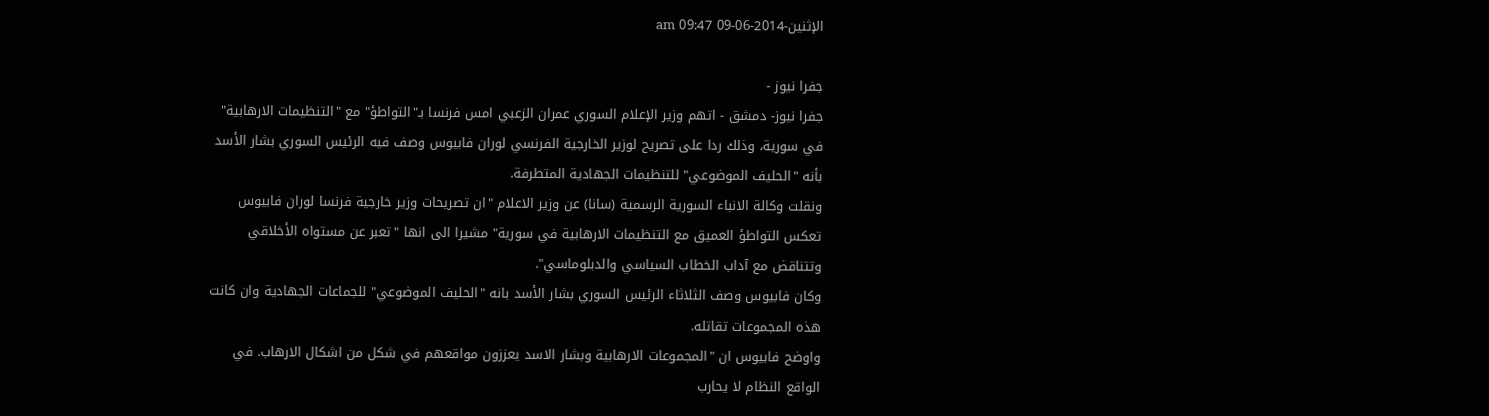الإثنين-2014-06-09 09:47 am

جفرا نيوز -
جفرا نيوز- دمشق - اتهم وزير الإعلام السوري عمران الزعبي امس فرنسا بـ"التواطؤ" مع "التنظيمات الارهابية" في سورية، وذلك ردا على تصريح لوزير الخارجية الفرنسي لوران فابيوس وصف فيه الرئيس السوري بشار الأسد بأنه "الحليف الموضوعي" للتنظيمات الجهادية المتطرفة.
ونقلت وكالة الانباء السورية الرسمية (سانا) عن وزير الاعلام "ان تصريحات وزير خارجية فرنسا لوران فابيوس تعكس التواطؤ العميق مع التنظيمات الارهابية في سورية" مشيرا الى انها "تعبر عن مستواه الأخلاقي وتتناقض مع آداب الخطاب السياسي والدبلوماسي".
وكان فابيوس وصف الثلاثاء الرئيس السوري بشار الأسد بانه "الحليف الموضوعي" للجماعات الجهادية وان كانت هذه المجموعات تقاتله.
واوضح فابيوس ان "المجموعات الارهابية وبشار الاسد يعززون مواقعهم في شكل من اشكال الارهاب. في الواقع النظام لا يحارب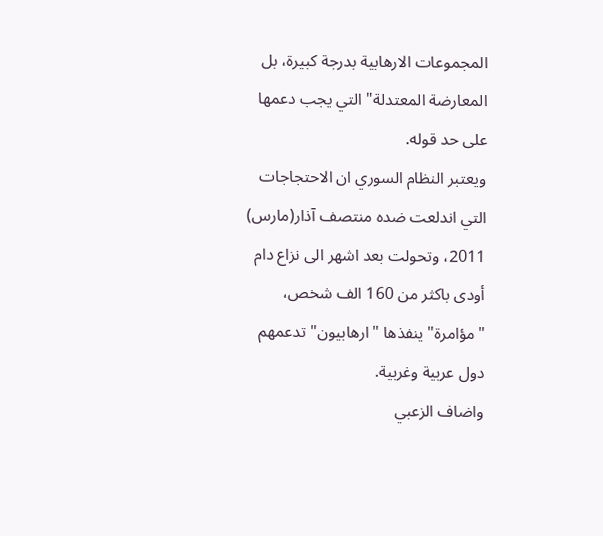المجموعات الارهابية بدرجة كبيرة، بل المعارضة المعتدلة" التي يجب دعمها على حد قوله.
ويعتبر النظام السوري ان الاحتجاجات التي اندلعت ضده منتصف آذار(مارس) 2011، وتحولت بعد اشهر الى نزاع دام أودى باكثر من 160 الف شخص، "مؤامرة" ينفذها "ارهابيون" تدعمهم دول عربية وغربية.
واضاف الزعبي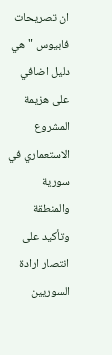ان تصريحات فابيوس "هي دليل اضافي على هزيمة المشروع الاستعماري في سورية والمنطقة وتأكيد على انتصار ارادة السوريين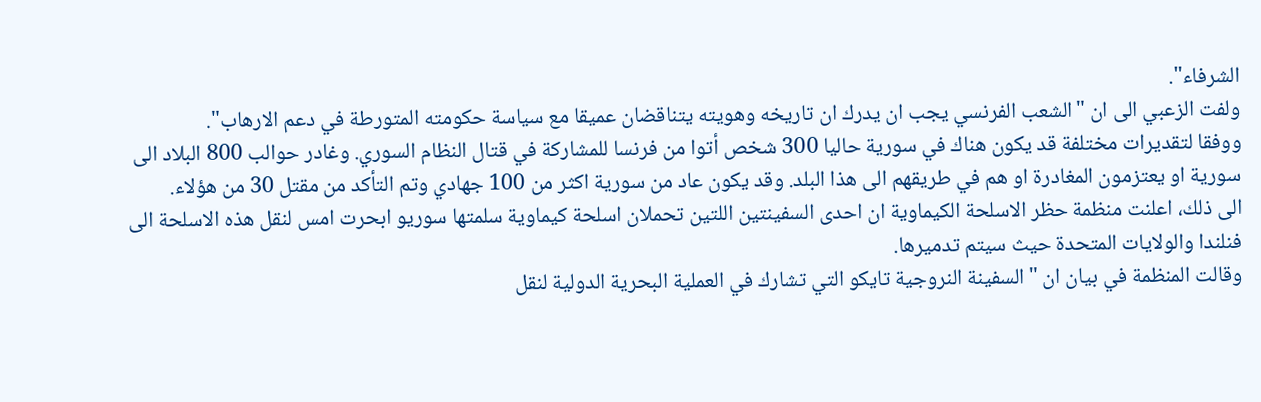الشرفاء".
ولفت الزعبي الى ان "الشعب الفرنسي يجب ان يدرك ان تاريخه وهويته يتناقضان عميقا مع سياسة حكومته المتورطة في دعم الارهاب".
ووفقا لتقديرات مختلفة قد يكون هناك في سورية حاليا 300 شخص أتوا من فرنسا للمشاركة في قتال النظام السوري. وغادر حوالب 800 البلاد الى سورية او يعتزمون المغادرة او هم في طريقهم الى هذا البلد. وقد يكون عاد من سورية اكثر من 100 جهادي وتم التأكد من مقتل 30 من هؤلاء.
الى ذلك، اعلنت منظمة حظر الاسلحة الكيماوية ان احدى السفينتين اللتين تحملان اسلحة كيماوية سلمتها سوريو ابحرت امس لنقل هذه الاسلحة الى فنلندا والولايات المتحدة حيث سيتم تدميرها.
وقالت المنظمة في بيان ان "السفينة النروجية تايكو التي تشارك في العملية البحرية الدولية لنقل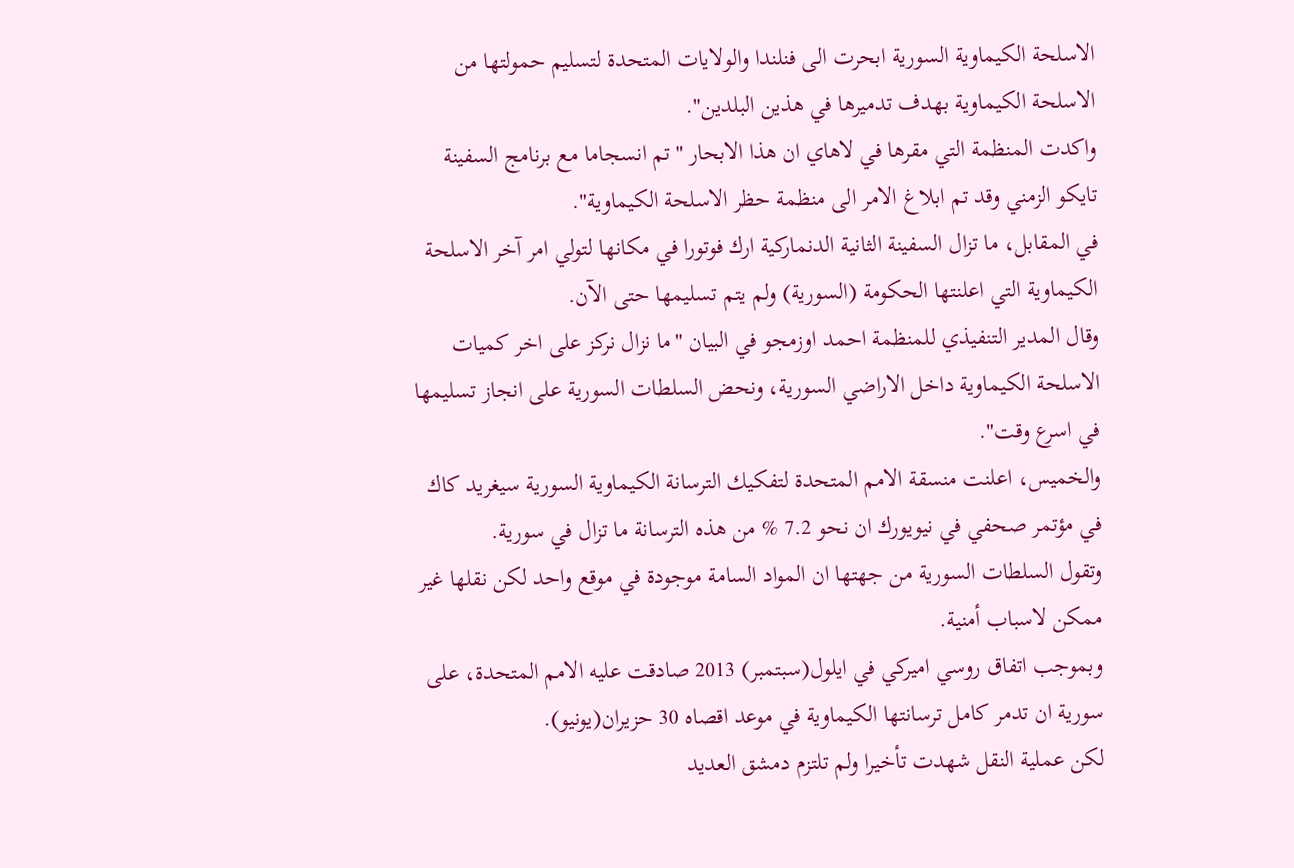الاسلحة الكيماوية السورية ابحرت الى فنلندا والولايات المتحدة لتسليم حمولتها من الاسلحة الكيماوية بهدف تدميرها في هذين البلدين".
واكدت المنظمة التي مقرها في لاهاي ان هذا الابحار "تم انسجاما مع برنامج السفينة تايكو الزمني وقد تم ابلاغ الامر الى منظمة حظر الاسلحة الكيماوية".
في المقابل، ما تزال السفينة الثانية الدنماركية ارك فوتورا في مكانها لتولي امر آخر الاسلحة الكيماوية التي اعلنتها الحكومة (السورية) ولم يتم تسليمها حتى الآن.
وقال المدير التنفيذي للمنظمة احمد اوزمجو في البيان "ما نزال نركز على اخر كميات الاسلحة الكيماوية داخل الاراضي السورية، ونحض السلطات السورية على انجاز تسليمها في اسرع وقت".
والخميس، اعلنت منسقة الامم المتحدة لتفكيك الترسانة الكيماوية السورية سيغريد كاك في مؤتمر صحفي في نيويورك ان نحو 7.2 % من هذه الترسانة ما تزال في سورية.
وتقول السلطات السورية من جهتها ان المواد السامة موجودة في موقع واحد لكن نقلها غير ممكن لاسباب أمنية.
وبموجب اتفاق روسي اميركي في ايلول(سبتمبر) 2013 صادقت عليه الامم المتحدة، على سورية ان تدمر كامل ترسانتها الكيماوية في موعد اقصاه 30 حزيران(يونيو).
لكن عملية النقل شهدت تأخيرا ولم تلتزم دمشق العديد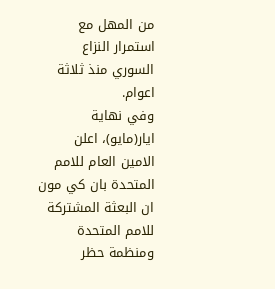من المهل مع استمرار النزاع السوري منذ ثلاثة اعوام.
وفي نهاية ايار(مايو)، اعلن الامين العام للامم المتحدة بان كي مون ان البعثة المشتركة للامم المتحدة ومنظمة حظر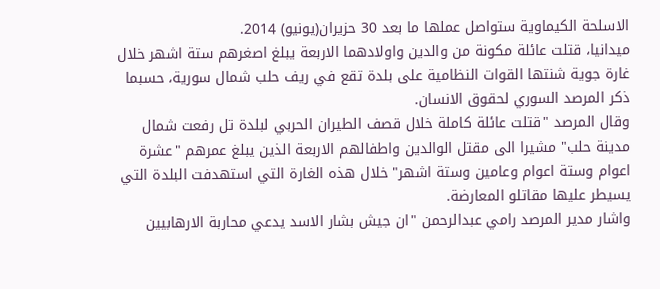الاسلحة الكيماوية ستواصل عملها ما بعد 30 حزيران(يونيو) 2014.
ميدانيا، قتلت عائلة مكونة من والدين واولادهما الاربعة يبلغ اصغرهم ستة اشهر خلال غارة جوية شنتها القوات النظامية على بلدة تقع في ريف حلب شمال سورية، حسبما ذكر المرصد السوري لحقوق الانسان.
وقال المرصد "قتلت عائلة كاملة خلال قصف الطيران الحربي لبلدة تل رفعت شمال مدينة حلب" مشيرا الى مقتل الوالدين واطفالهم الاربعة الذين يبلغ عمرهم "عشرة اعوام وستة اعوام وعامين وستة اشهر" خلال هذه الغارة التي استهدفت البلدة التي يسيطر عليها مقاتلو المعارضة.
واشار مدير المرصد رامي عبدالرحمن "ان جيش بشار الاسد يدعي محاربة الارهابيين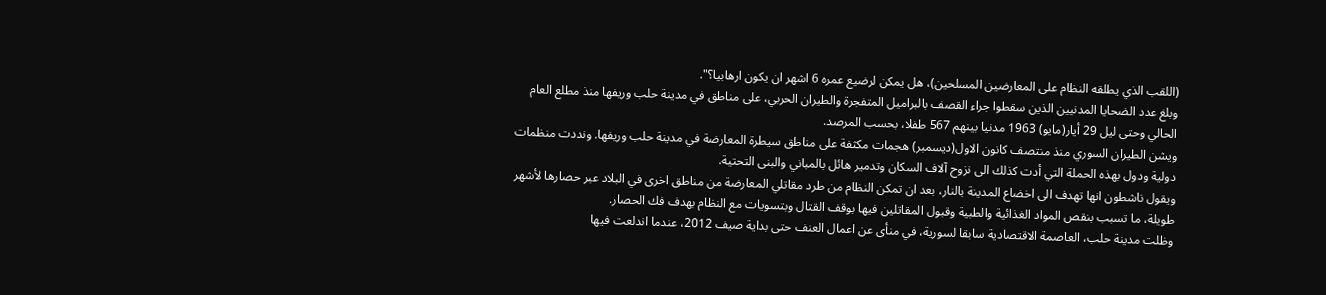(اللقب الذي يطلقه النظام على المعارضين المسلحين)، هل يمكن لرضيع عمره 6 اشهر ان يكون ارهابيا؟".
وبلغ عدد الضحايا المدنيين الذين سقطوا جراء القصف بالبراميل المتفجرة والطيران الحربي، على مناطق في مدينة حلب وريفها منذ مطلع العام الحالي وحتى ليل 29 أيار(مايو) 1963 مدنيا بينهم 567 طفلا، بحسب المرصد.
ويشن الطيران السوري منذ منتصف كانون الاول(ديسمبر) هجمات مكثفة على مناطق سيطرة المعارضة في مدينة حلب وريفها. ونددت منظمات دولية ودول بهذه الحملة التي أدت كذلك الى نزوح آلاف السكان وتدمير هائل بالمباني والبنى التحتية.
ويقول ناشطون انها تهدف الى اخضاع المدينة بالنار، بعد ان تمكن النظام من طرد مقاتلي المعارضة من مناطق اخرى في البلاد عبر حصارها لأشهر طويلة، ما تسبب بنقص المواد الغذائية والطبية وقبول المقاتلين فيها بوقف القتال وبتسويات مع النظام بهدف فك الحصار.
وظلت مدينة حلب، العاصمة الاقتصادية سابقا لسورية، في منأى عن اعمال العنف حتى بداية صيف 2012، عندما اندلعت فيها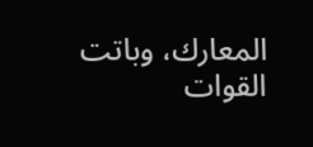المعارك، وباتت القوات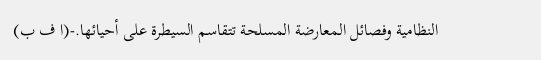النظامية وفصائل المعارضة المسلحة تتقاسم السيطرة على أحيائها.-(ا ف ب)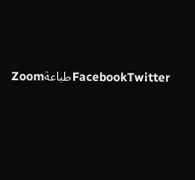FacebookTwitterطباعةZoom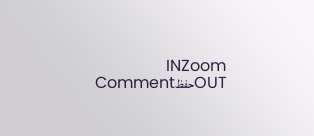INZoom OUTحفظComment